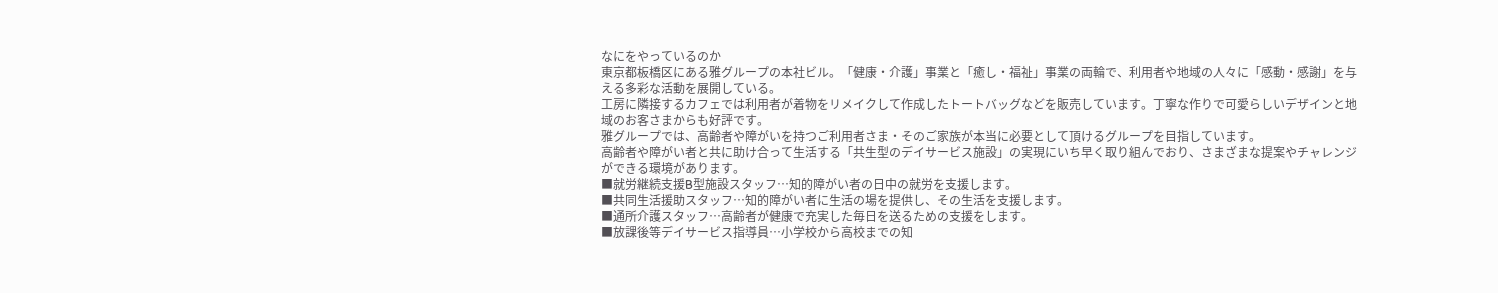なにをやっているのか
東京都板橋区にある雅グループの本社ビル。「健康・介護」事業と「癒し・福祉」事業の両輪で、利用者や地域の人々に「感動・感謝」を与える多彩な活動を展開している。
工房に隣接するカフェでは利用者が着物をリメイクして作成したトートバッグなどを販売しています。丁寧な作りで可愛らしいデザインと地域のお客さまからも好評です。
雅グループでは、高齢者や障がいを持つご利用者さま・そのご家族が本当に必要として頂けるグループを目指しています。
高齢者や障がい者と共に助け合って生活する「共生型のデイサービス施設」の実現にいち早く取り組んでおり、さまざまな提案やチャレンジができる環境があります。
■就労継続支援B型施設スタッフ…知的障がい者の日中の就労を支援します。
■共同生活援助スタッフ…知的障がい者に生活の場を提供し、その生活を支援します。
■通所介護スタッフ…高齢者が健康で充実した毎日を送るための支援をします。
■放課後等デイサービス指導員…小学校から高校までの知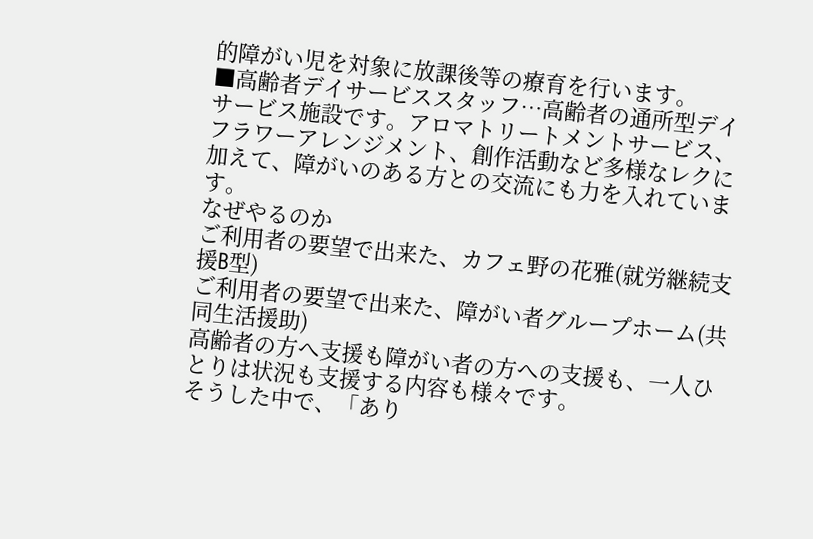的障がい児を対象に放課後等の療育を行います。
■高齢者デイサービススタッフ…高齢者の通所型デイサービス施設です。アロマトリートメントサービス、フラワーアレンジメント、創作活動など多様なレクに加えて、障がいのある方との交流にも力を入れています。
なぜやるのか
ご利用者の要望で出来た、カフェ野の花雅(就労継続支援B型)
ご利用者の要望で出来た、障がい者グループホーム(共同生活援助)
高齢者の方へ支援も障がい者の方への支援も、一人ひとりは状況も支援する内容も様々です。
そうした中で、「あり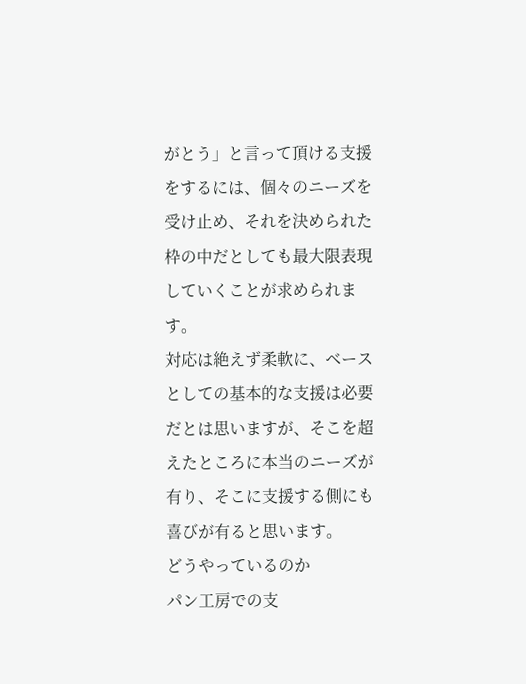がとう」と言って頂ける支援をするには、個々のニーズを受け止め、それを決められた枠の中だとしても最大限表現していくことが求められます。
対応は絶えず柔軟に、ベースとしての基本的な支援は必要だとは思いますが、そこを超えたところに本当のニーズが有り、そこに支援する側にも喜びが有ると思います。
どうやっているのか
パン工房での支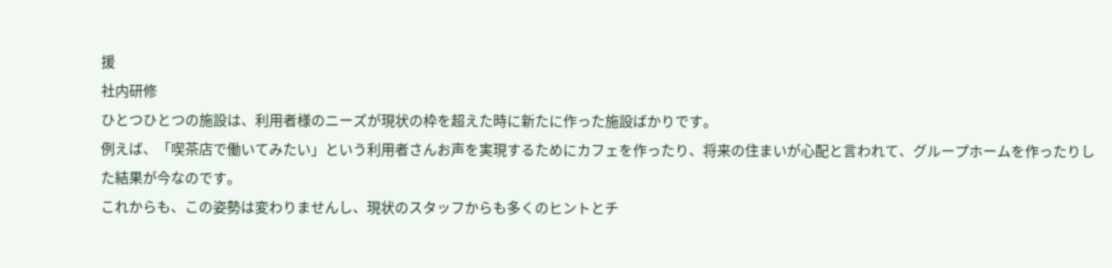援
社内研修
ひとつひとつの施設は、利用者様のニーズが現状の枠を超えた時に新たに作った施設ばかりです。
例えば、「喫茶店で働いてみたい」という利用者さんお声を実現するためにカフェを作ったり、将来の住まいが心配と言われて、グループホームを作ったりした結果が今なのです。
これからも、この姿勢は変わりませんし、現状のスタッフからも多くのヒントとチ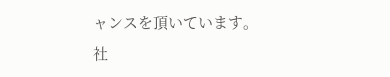ャンスを頂いています。
社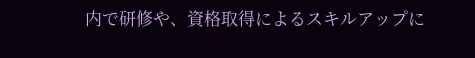内で研修や、資格取得によるスキルアップに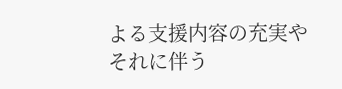よる支援内容の充実やそれに伴う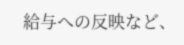給与への反映など、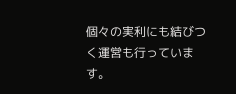個々の実利にも結びつく運営も行っています。